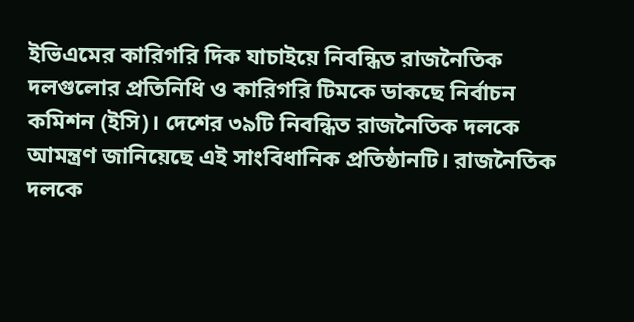ইভিএমের কারিগরি দিক যাচাইয়ে নিবন্ধিত রাজনৈতিক দলগুলোর প্রতিনিধি ও কারিগরি টিমকে ডাকছে নির্বাচন কমিশন (ইসি)। দেশের ৩৯টি নিবন্ধিত রাজনৈতিক দলকে আমন্ত্রণ জানিয়েছে এই সাংবিধানিক প্রতিষ্ঠানটি। রাজনৈতিক দলকে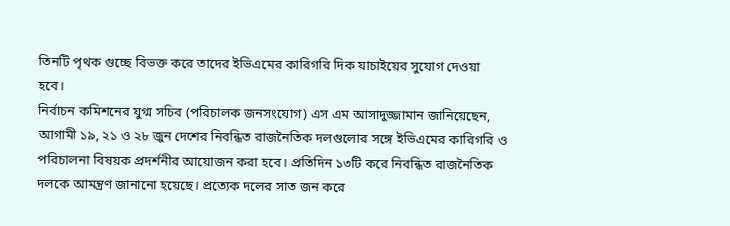তিনটি পৃথক গুচ্ছে বিভক্ত করে তাদের ইভিএমের কারিগরি দিক যাচাইয়ের সুযোগ দেওয়া হবে।
নির্বাচন কমিশনের যুগ্ম সচিব (পরিচালক জনসংযোগ) এস এম আসাদুজ্জামান জানিয়েছেন, আগামী ১৯, ২১ ও ২৮ জুন দেশের নিবন্ধিত রাজনৈতিক দলগুলোর সঙ্গে ইভিএমের কারিগরি ও পরিচালনা বিষয়ক প্রদর্শনীর আয়োজন করা হবে। প্রতিদিন ১৩টি করে নিবন্ধিত রাজনৈতিক দলকে আমন্ত্রণ জানানো হয়েছে। প্রত্যেক দলের সাত জন করে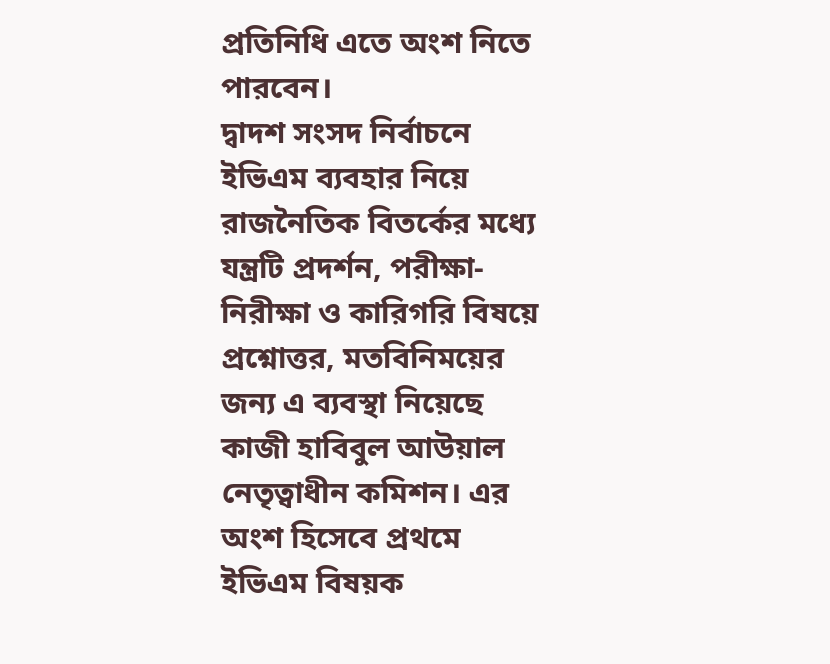প্রতিনিধি এতে অংশ নিতে পারবেন।
দ্বাদশ সংসদ নির্বাচনে ইভিএম ব্যবহার নিয়ে রাজনৈতিক বিতর্কের মধ্যে যন্ত্রটি প্রদর্শন, পরীক্ষা-নিরীক্ষা ও কারিগরি বিষয়ে প্রশ্নোত্তর, মতবিনিময়ের জন্য এ ব্যবস্থা নিয়েছে কাজী হাবিবুল আউয়াল নেতৃত্বাধীন কমিশন। এর অংশ হিসেবে প্রথমে ইভিএম বিষয়ক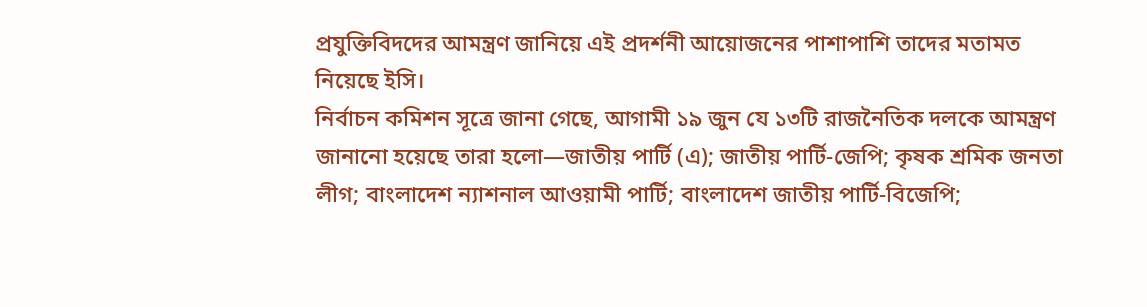প্রযুক্তিবিদদের আমন্ত্রণ জানিয়ে এই প্রদর্শনী আয়োজনের পাশাপাশি তাদের মতামত নিয়েছে ইসি।
নির্বাচন কমিশন সূত্রে জানা গেছে, আগামী ১৯ জুন যে ১৩টি রাজনৈতিক দলকে আমন্ত্রণ জানানো হয়েছে তারা হলো—জাতীয় পার্টি (এ); জাতীয় পার্টি-জেপি; কৃষক শ্রমিক জনতা লীগ; বাংলাদেশ ন্যাশনাল আওয়ামী পার্টি; বাংলাদেশ জাতীয় পার্টি-বিজেপি;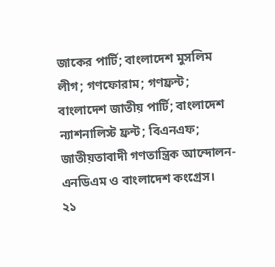জাকের পার্টি; বাংলাদেশ মুসলিম লীগ; গণফোরাম; গণফ্রন্ট; বাংলাদেশ জাতীয় পার্টি; বাংলাদেশ ন্যাশনালিস্ট ফ্রন্ট; বিএনএফ; জাতীয়তাবাদী গণতান্ত্রিক আন্দোলন-এনডিএম ও বাংলাদেশ কংগ্রেস।
২১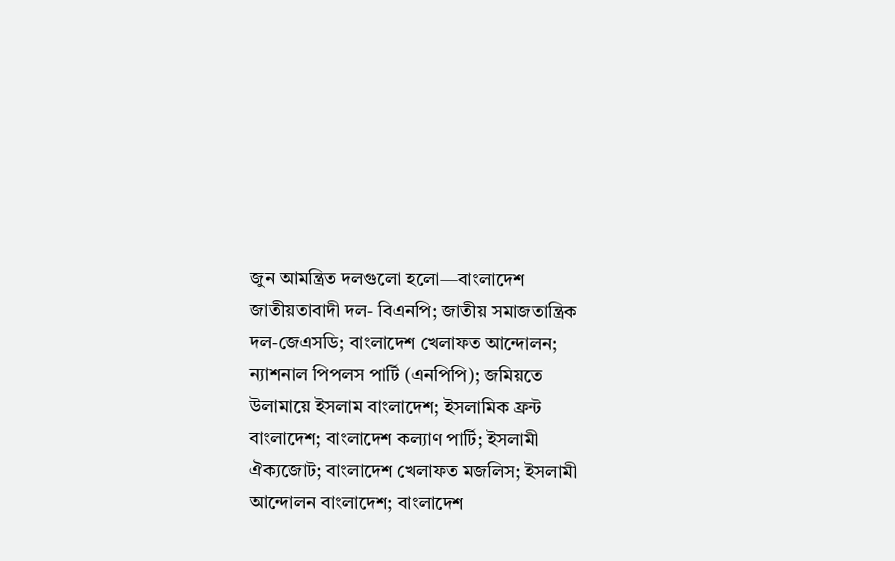জুন আমন্ত্রিত দলগুলো হলো—বাংলাদেশ জাতীয়তাবাদী দল- বিএনপি; জাতীয় সমাজতান্ত্রিক দল-জেএসডি; বাংলাদেশ খেলাফত আন্দোলন; ন্যাশনাল পিপলস পার্টি (এনপিপি); জমিয়তে উলামায়ে ইসলাম বাংলাদেশ; ইসলামিক ফ্রন্ট বাংলাদেশ; বাংলাদেশ কল্যাণ পার্টি; ইসলামী ঐক্যজোট; বাংলাদেশ খেলাফত মজলিস; ইসলামী আন্দোলন বাংলাদেশ; বাংলাদেশ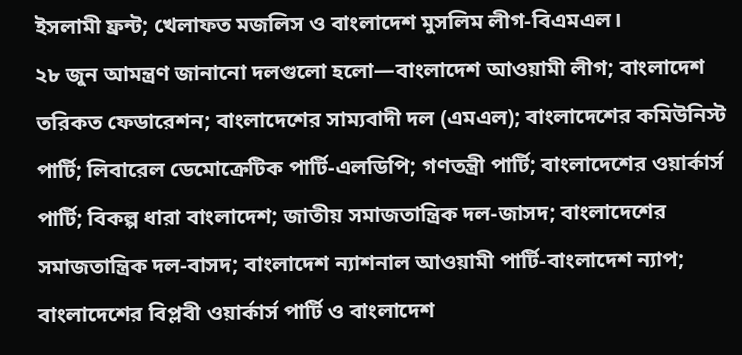ইসলামী ফ্রন্ট; খেলাফত মজলিস ও বাংলাদেশ মুসলিম লীগ-বিএমএল।
২৮ জুন আমন্ত্রণ জানানো দলগুলো হলো—বাংলাদেশ আওয়ামী লীগ; বাংলাদেশ তরিকত ফেডারেশন; বাংলাদেশের সাম্যবাদী দল (এমএল); বাংলাদেশের কমিউনিস্ট পার্টি; লিবারেল ডেমোক্রেটিক পার্টি-এলডিপি; গণতন্ত্রী পার্টি; বাংলাদেশের ওয়ার্কার্স পার্টি; বিকল্প ধারা বাংলাদেশ; জাতীয় সমাজতান্ত্রিক দল-জাসদ; বাংলাদেশের সমাজতান্ত্রিক দল-বাসদ; বাংলাদেশ ন্যাশনাল আওয়ামী পার্টি-বাংলাদেশ ন্যাপ; বাংলাদেশের বিপ্লবী ওয়ার্কার্স পার্টি ও বাংলাদেশ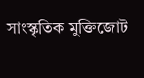সাংস্কৃতিক মুক্তিজোট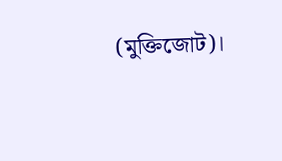(মুক্তিজোট)।